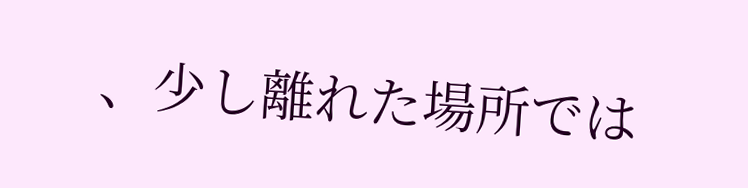、少し離れた場所では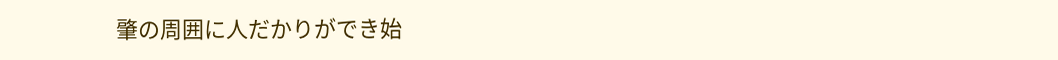肇の周囲に人だかりができ始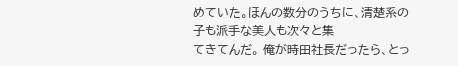めていた。ほんの数分のうちに、清楚系の子も派手な美人も次々と集
てきてんだ。 俺が時田社長だったら、とっ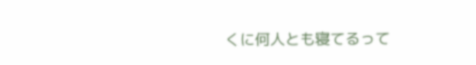くに何人とも寝てるって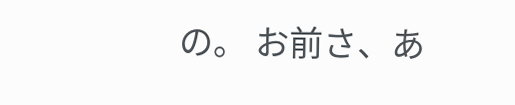の。 お前さ、あ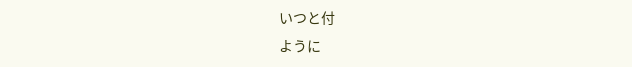いつと付
ように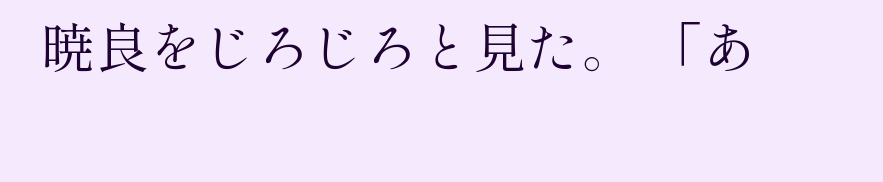暁良をじろじろと見た。 「あ